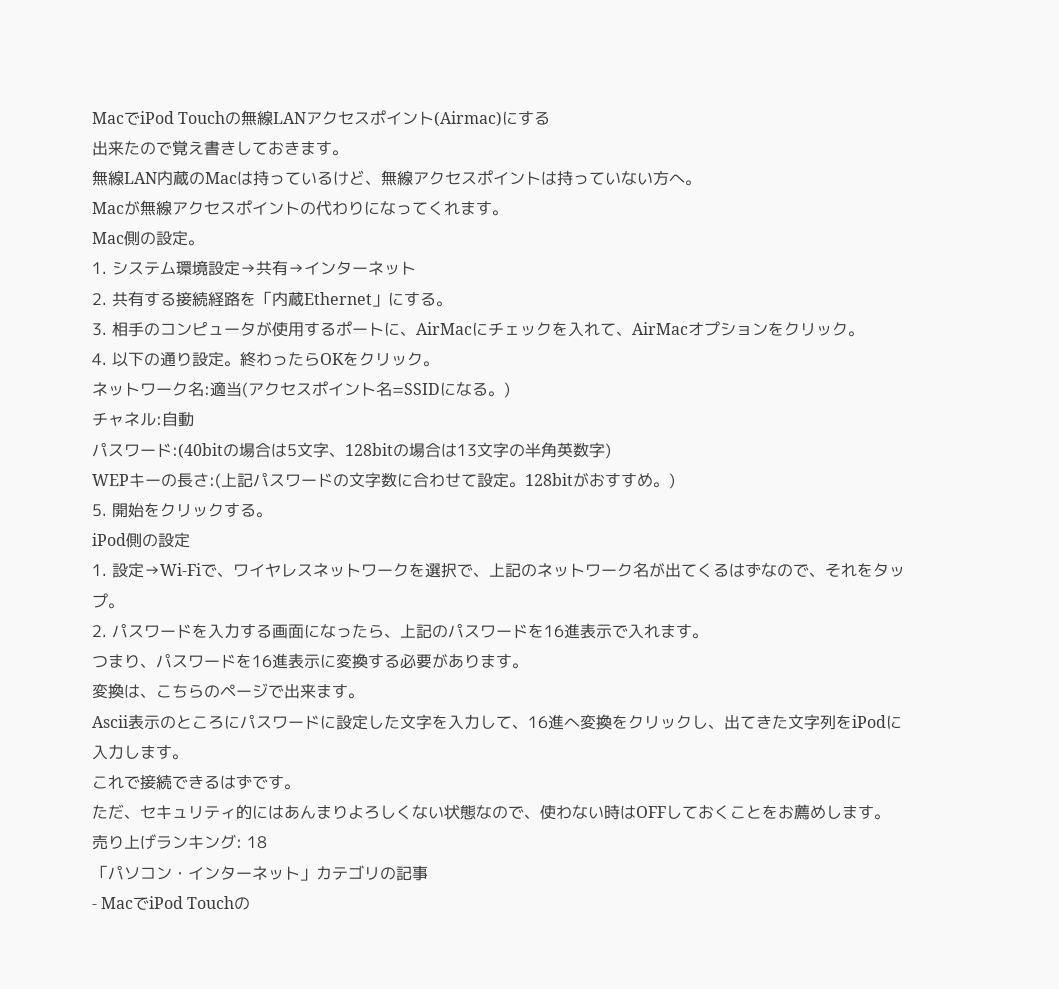MacでiPod Touchの無線LANアクセスポイント(Airmac)にする
出来たので覚え書きしておきます。
無線LAN内蔵のMacは持っているけど、無線アクセスポイントは持っていない方へ。
Macが無線アクセスポイントの代わりになってくれます。
Mac側の設定。
1. システム環境設定→共有→インターネット
2. 共有する接続経路を「内蔵Ethernet」にする。
3. 相手のコンピュータが使用するポートに、AirMacにチェックを入れて、AirMacオプションをクリック。
4. 以下の通り設定。終わったらOKをクリック。
ネットワーク名:適当(アクセスポイント名=SSIDになる。)
チャネル:自動
パスワード:(40bitの場合は5文字、128bitの場合は13文字の半角英数字)
WEPキーの長さ:(上記パスワードの文字数に合わせて設定。128bitがおすすめ。)
5. 開始をクリックする。
iPod側の設定
1. 設定→Wi-Fiで、ワイヤレスネットワークを選択で、上記のネットワーク名が出てくるはずなので、それをタップ。
2. パスワードを入力する画面になったら、上記のパスワードを16進表示で入れます。
つまり、パスワードを16進表示に変換する必要があります。
変換は、こちらのページで出来ます。
Ascii表示のところにパスワードに設定した文字を入力して、16進へ変換をクリックし、出てきた文字列をiPodに入力します。
これで接続できるはずです。
ただ、セキュリティ的にはあんまりよろしくない状態なので、使わない時はOFFしておくことをお薦めします。
売り上げランキング: 18
「パソコン・インターネット」カテゴリの記事
- MacでiPod Touchの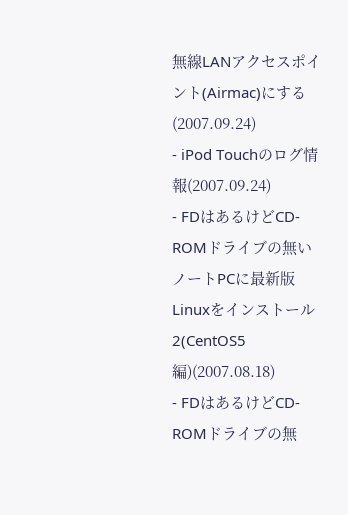無線LANアクセスポイント(Airmac)にする(2007.09.24)
- iPod Touchのログ情報(2007.09.24)
- FDはあるけどCD-ROMドライブの無いノートPCに最新版Linuxをインストール2(CentOS5編)(2007.08.18)
- FDはあるけどCD-ROMドライブの無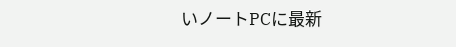いノートPCに最新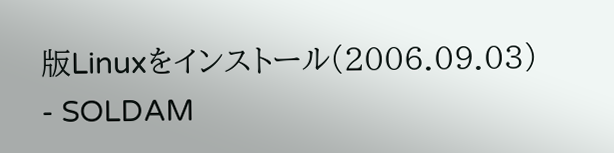版Linuxをインストール(2006.09.03)
- SOLDAM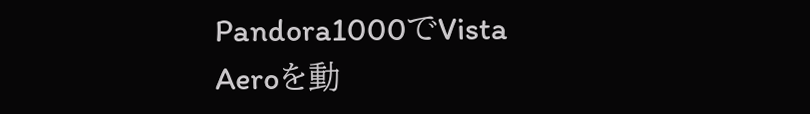Pandora1000でVista Aeroを動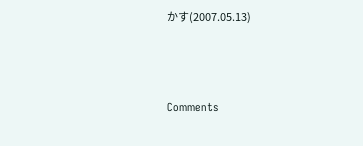かす(2007.05.13)



Comments